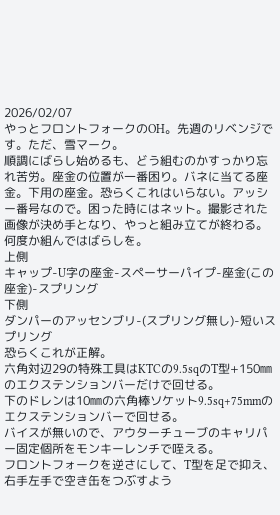2026/02/07
やっとフロントフォークのOH。先週のリベンジです。ただ、雪マーク。
順調にばらし始めるも、どう組むのかすっかり忘れ苦労。座金の位置が一番困り。バネに当てる座金。下用の座金。恐らくこれはいらない。アッシー番号なので。困った時にはネット。撮影された画像が決め手となり、やっと組み立てが終わる。何度か組んではばらしを。
上側
キャップ-U字の座金-スペーサーパイプ-座金(この座金)-スプリング
下側
ダンパーのアッセンブリ-(スプリング無し)-短いスプリング
恐らくこれが正解。
六角対辺29の特殊工具はKTCの9.5sqのT型+150㎜のエクステンションバーだけで回せる。
下のドレンは10㎜の六角棒ソケット9.5sq+75mmのエクステンションバーで回せる。
バイスが無いので、アウターチューブのキャリパー固定個所をモンキーレンチで咥える。
フロントフォークを逆さにして、T型を足で抑え、右手左手で空き缶をつぶすよう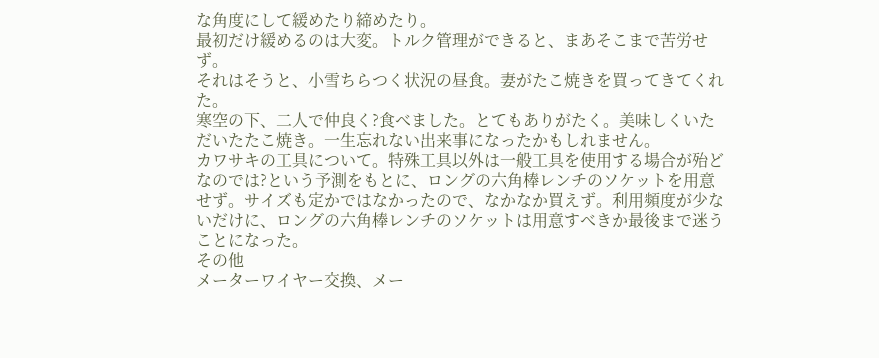な角度にして緩めたり締めたり。
最初だけ緩めるのは大変。トルク管理ができると、まあそこまで苦労せず。
それはそうと、小雪ちらつく状況の昼食。妻がたこ焼きを買ってきてくれた。
寒空の下、二人で仲良く?食べました。とてもありがたく。美味しくいただいたたこ焼き。一生忘れない出来事になったかもしれません。
カワサキの工具について。特殊工具以外は一般工具を使用する場合が殆どなのでは?という予測をもとに、ロングの六角棒レンチのソケットを用意せず。サイズも定かではなかったので、なかなか買えず。利用頻度が少ないだけに、ロングの六角棒レンチのソケットは用意すべきか最後まで迷うことになった。
その他
メーターワイヤー交換、メー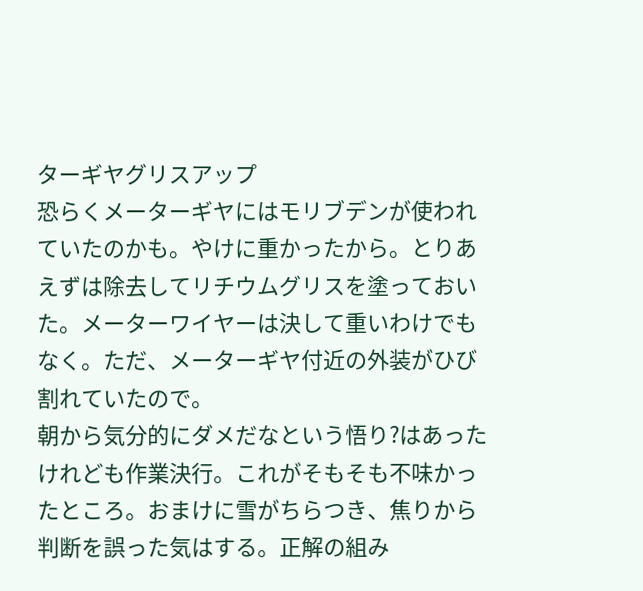ターギヤグリスアップ
恐らくメーターギヤにはモリブデンが使われていたのかも。やけに重かったから。とりあえずは除去してリチウムグリスを塗っておいた。メーターワイヤーは決して重いわけでもなく。ただ、メーターギヤ付近の外装がひび割れていたので。
朝から気分的にダメだなという悟り?はあったけれども作業決行。これがそもそも不味かったところ。おまけに雪がちらつき、焦りから判断を誤った気はする。正解の組み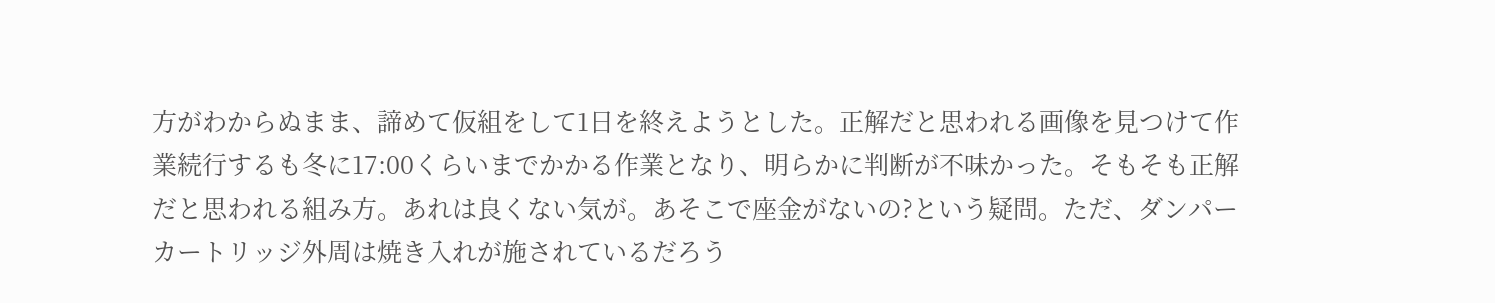方がわからぬまま、諦めて仮組をして1日を終えようとした。正解だと思われる画像を見つけて作業続行するも冬に17:00くらいまでかかる作業となり、明らかに判断が不味かった。そもそも正解だと思われる組み方。あれは良くない気が。あそこで座金がないの?という疑問。ただ、ダンパーカートリッジ外周は焼き入れが施されているだろう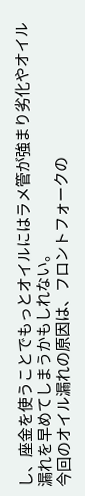し、座金を使うことでもっとオイルにはラメ管が強まり劣化やオイル漏れを早めてしまうかもしれない。
今回のオイル漏れの原因は、フロントフォークの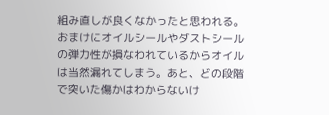組み直しが良くなかったと思われる。おまけにオイルシールやダストシールの弾力性が損なわれているからオイルは当然漏れてしまう。あと、どの段階で突いた傷かはわからないけ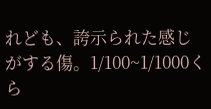れども、誇示られた感じがする傷。1/100~1/1000くら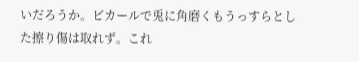いだろうか。ピカールで兎に角磨くもうっすらとした擦り傷は取れず。これ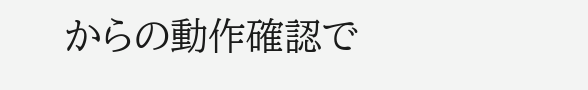からの動作確認で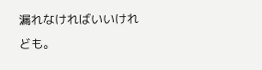漏れなければいいけれども。